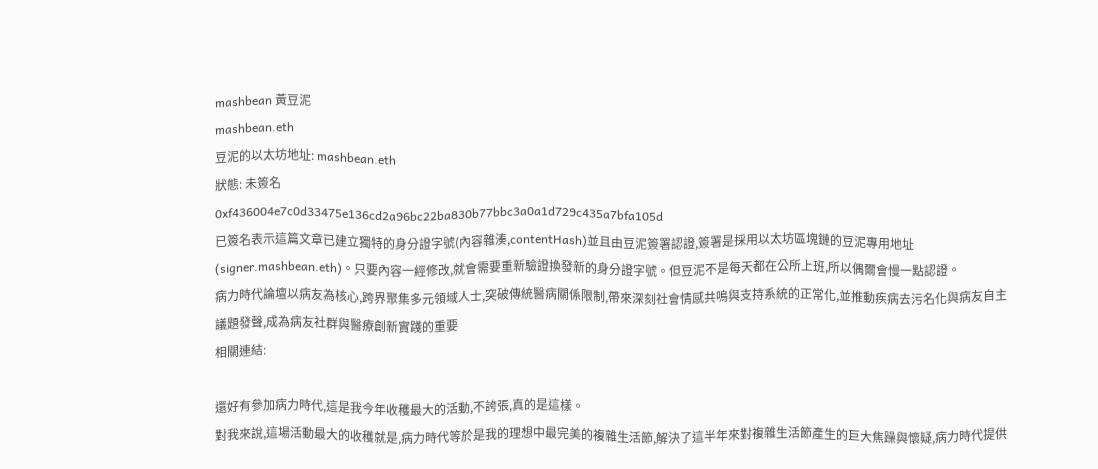mashbean 黃豆泥
mashbean.eth
豆泥的以太坊地址: mashbean.eth
狀態: 未簽名
0xf436004e7c0d33475e136cd2a96bc22ba830b77bbc3a0a1d729c435a7bfa105d
已簽名表示這篇文章已建立獨特的身分證字號(內容雜湊,contentHash)並且由豆泥簽署認證,簽署是採用以太坊區塊鏈的豆泥專用地址(signer.mashbean.eth)。只要內容一經修改,就會需要重新驗證換發新的身分證字號。但豆泥不是每天都在公所上班,所以偶爾會慢一點認證。
病力時代論壇以病友為核心,跨界聚集多元領域人士,突破傳統醫病關係限制,帶來深刻社會情感共鳴與支持系統的正常化,並推動疾病去污名化與病友自主議題發聲,成為病友社群與醫療創新實踐的重要
相關連結:

還好有參加病力時代,這是我今年收穫最大的活動,不誇張,真的是這樣。
對我來說,這場活動最大的收穫就是,病力時代等於是我的理想中最完美的複雜生活節,解決了這半年來對複雜生活節產生的巨大焦躁與懷疑,病力時代提供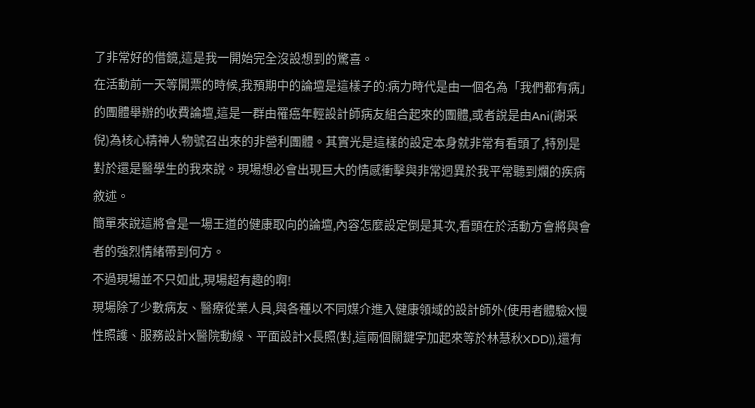了非常好的借鏡,這是我一開始完全沒設想到的驚喜。
在活動前一天等開票的時候,我預期中的論壇是這樣子的:病力時代是由一個名為「我們都有病」的團體舉辦的收費論壇,這是一群由罹癌年輕設計師病友組合起來的團體,或者說是由Ani(謝采倪)為核心精神人物號召出來的非營利團體。其實光是這樣的設定本身就非常有看頭了,特別是對於還是醫學生的我來說。現場想必會出現巨大的情感衝擊與非常迥異於我平常聽到爛的疾病敘述。
簡單來說這將會是一場王道的健康取向的論壇,內容怎麼設定倒是其次,看頭在於活動方會將與會者的強烈情緒帶到何方。
不過現場並不只如此,現場超有趣的啊!
現場除了少數病友、醫療從業人員,與各種以不同媒介進入健康領域的設計師外(使用者體驗X慢性照護、服務設計X醫院動線、平面設計X長照(對,這兩個關鍵字加起來等於林慧秋XDD)),還有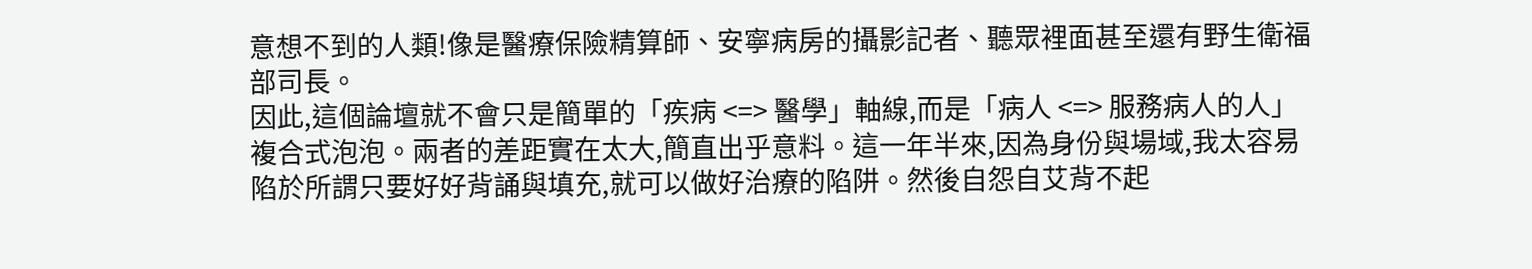意想不到的人類!像是醫療保險精算師、安寧病房的攝影記者、聽眾裡面甚至還有野生衛福部司長。
因此,這個論壇就不會只是簡單的「疾病 <=> 醫學」軸線,而是「病人 <=> 服務病人的人」複合式泡泡。兩者的差距實在太大,簡直出乎意料。這一年半來,因為身份與場域,我太容易陷於所謂只要好好背誦與填充,就可以做好治療的陷阱。然後自怨自艾背不起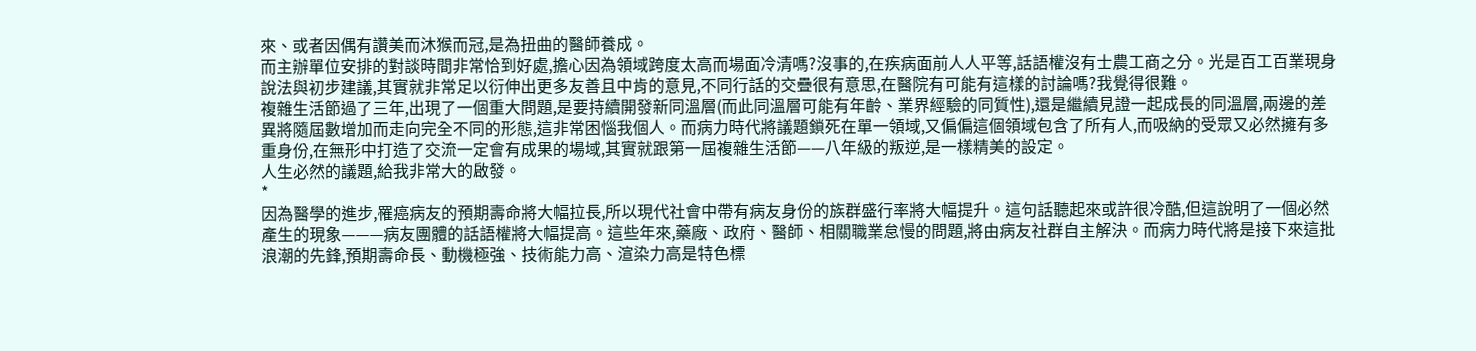來、或者因偶有讚美而沐猴而冠,是為扭曲的醫師養成。
而主辦單位安排的對談時間非常恰到好處,擔心因為領域跨度太高而場面冷清嗎?沒事的,在疾病面前人人平等,話語權沒有士農工商之分。光是百工百業現身說法與初步建議,其實就非常足以衍伸出更多友善且中肯的意見,不同行話的交疊很有意思,在醫院有可能有這樣的討論嗎?我覺得很難。
複雜生活節過了三年,出現了一個重大問題,是要持續開發新同溫層(而此同溫層可能有年齡、業界經驗的同質性),還是繼續見證一起成長的同溫層,兩邊的差異將隨屆數增加而走向完全不同的形態,這非常困惱我個人。而病力時代將議題鎖死在單一領域,又偏偏這個領域包含了所有人,而吸納的受眾又必然擁有多重身份,在無形中打造了交流一定會有成果的場域,其實就跟第一屆複雜生活節——八年級的叛逆,是一樣精美的設定。
人生必然的議題,給我非常大的啟發。
*
因為醫學的進步,罹癌病友的預期壽命將大幅拉長,所以現代社會中帶有病友身份的族群盛行率將大幅提升。這句話聽起來或許很冷酷,但這說明了一個必然產生的現象———病友團體的話語權將大幅提高。這些年來,藥廠、政府、醫師、相關職業怠慢的問題,將由病友社群自主解決。而病力時代將是接下來這批浪潮的先鋒,預期壽命長、動機極強、技術能力高、渲染力高是特色標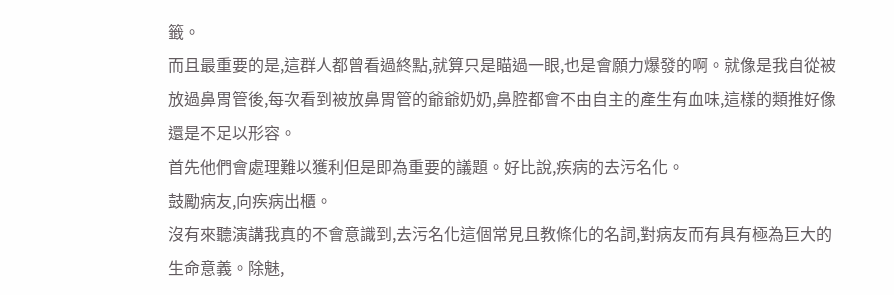籤。
而且最重要的是,這群人都曾看過終點,就算只是瞄過一眼,也是會願力爆發的啊。就像是我自從被放過鼻胃管後,每次看到被放鼻胃管的爺爺奶奶,鼻腔都會不由自主的產生有血味,這樣的類推好像還是不足以形容。
首先他們會處理難以獲利但是即為重要的議題。好比說,疾病的去污名化。
鼓勵病友,向疾病出櫃。
沒有來聽演講我真的不會意識到,去污名化這個常見且教條化的名詞,對病友而有具有極為巨大的生命意義。除魅,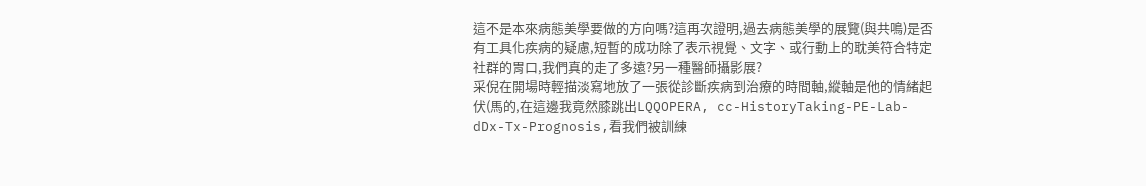這不是本來病態美學要做的方向嗎?這再次證明,過去病態美學的展覽(與共鳴)是否有工具化疾病的疑慮,短暫的成功除了表示視覺、文字、或行動上的耽美符合特定社群的胃口,我們真的走了多遠?另一種醫師攝影展?
采倪在開場時輕描淡寫地放了一張從診斷疾病到治療的時間軸,縱軸是他的情緒起伏(馬的,在這邊我竟然膝跳出LQQOPERA, cc-HistoryTaking-PE-Lab-dDx-Tx-Prognosis,看我們被訓練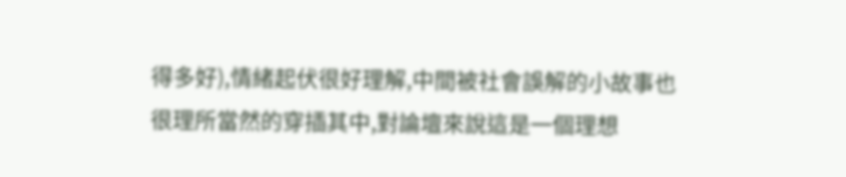得多好),情緒起伏很好理解,中間被社會誤解的小故事也很理所當然的穿插其中,對論壇來說這是一個理想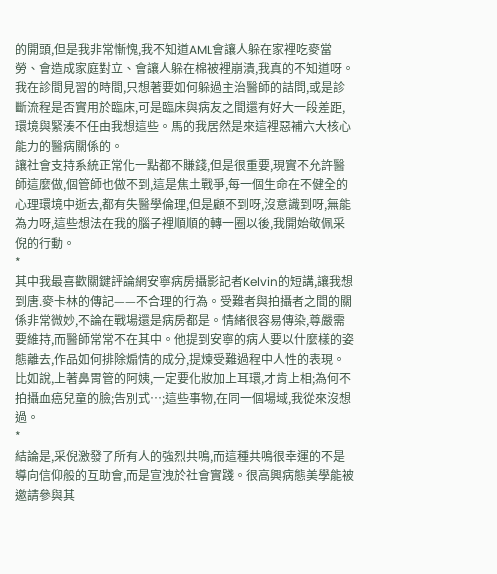的開頭,但是我非常慚愧,我不知道AML會讓人躲在家裡吃麥當勞、會造成家庭對立、會讓人躲在棉被裡崩潰,我真的不知道呀。我在診間見習的時間,只想著要如何躲過主治醫師的詰問,或是診斷流程是否實用於臨床,可是臨床與病友之間還有好大一段差距,環境與緊湊不任由我想這些。馬的我居然是來這裡惡補六大核心能力的醫病關係的。
讓社會支持系統正常化一點都不賺錢,但是很重要,現實不允許醫師這麼做,個管師也做不到,這是焦土戰爭,每一個生命在不健全的心理環境中逝去,都有失醫學倫理,但是顧不到呀,沒意識到呀,無能為力呀,這些想法在我的腦子裡順順的轉一圈以後,我開始敬佩采倪的行動。
*
其中我最喜歡關鍵評論網安寧病房攝影記者Kelvin的短講,讓我想到唐.麥卡林的傳記——不合理的行為。受難者與拍攝者之間的關係非常微妙,不論在戰場還是病房都是。情緒很容易傳染,尊嚴需要維持,而醫師常常不在其中。他提到安寧的病人要以什麼樣的姿態離去,作品如何排除煽情的成分,提煉受難過程中人性的表現。比如說,上著鼻胃管的阿姨,一定要化妝加上耳環,才肯上相;為何不拍攝血癌兒童的臉;告別式…;這些事物,在同一個場域,我從來沒想過。
*
結論是,采倪激發了所有人的強烈共鳴,而這種共鳴很幸運的不是導向信仰般的互助會,而是宣洩於社會實踐。很高興病態美學能被邀請參與其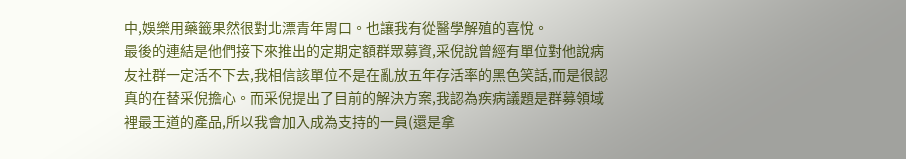中,娛樂用藥籤果然很對北漂青年胃口。也讓我有從醫學解殖的喜悅。
最後的連結是他們接下來推出的定期定額群眾募資,采倪說曾經有單位對他說病友社群一定活不下去,我相信該單位不是在亂放五年存活率的黑色笑話,而是很認真的在替采倪擔心。而采倪提出了目前的解決方案,我認為疾病議題是群募領域裡最王道的產品,所以我會加入成為支持的一員(還是拿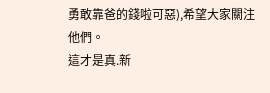勇敢靠爸的錢啦可惡),希望大家關注他們。
這才是真.新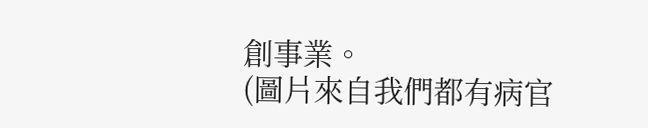創事業。
(圖片來自我們都有病官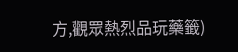方,觀眾熱烈品玩藥籤)